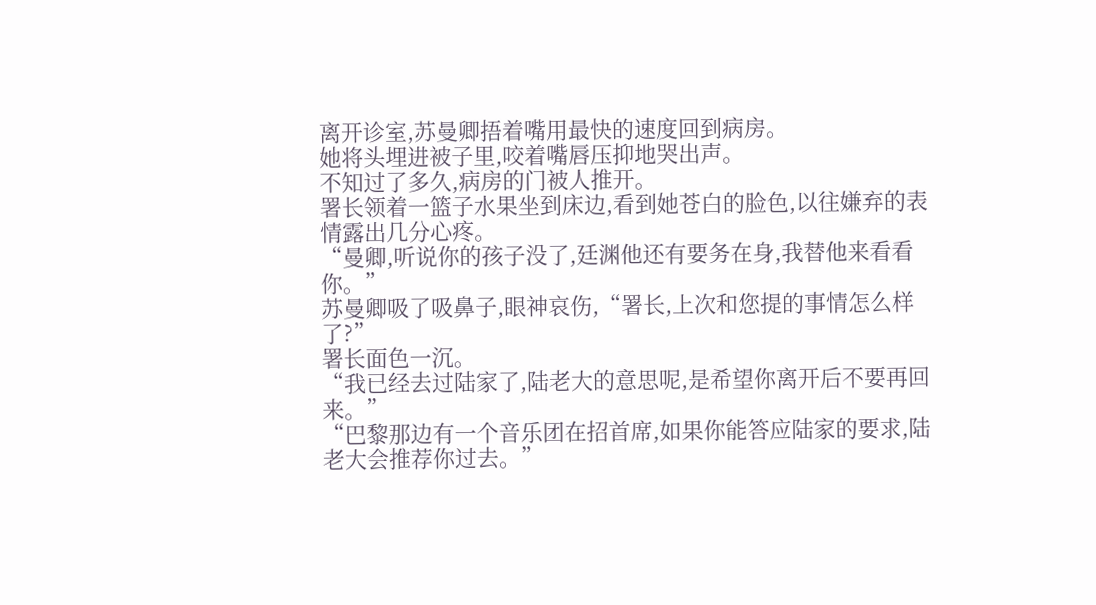离开诊室,苏曼卿捂着嘴用最快的速度回到病房。
她将头埋进被子里,咬着嘴唇压抑地哭出声。
不知过了多久,病房的门被人推开。
署长领着一篮子水果坐到床边,看到她苍白的脸色,以往嫌弃的表情露出几分心疼。
“曼卿,听说你的孩子没了,廷渊他还有要务在身,我替他来看看你。”
苏曼卿吸了吸鼻子,眼神哀伤,“署长,上次和您提的事情怎么样了?”
署长面色一沉。
“我已经去过陆家了,陆老大的意思呢,是希望你离开后不要再回来。”
“巴黎那边有一个音乐团在招首席,如果你能答应陆家的要求,陆老大会推荐你过去。”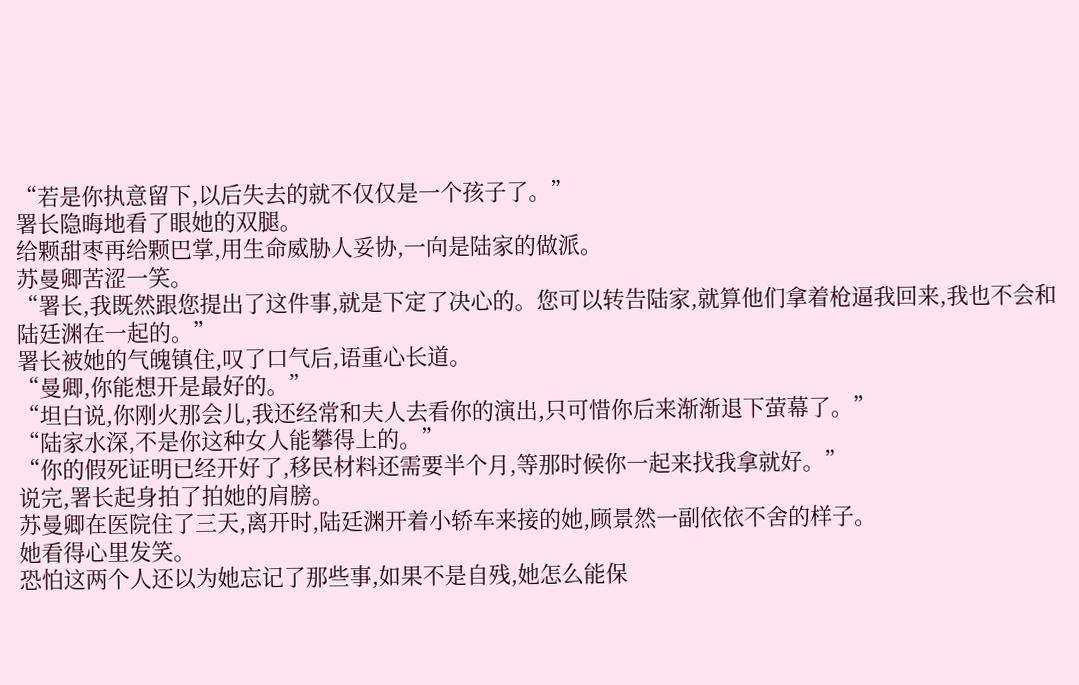“若是你执意留下,以后失去的就不仅仅是一个孩子了。”
署长隐晦地看了眼她的双腿。
给颗甜枣再给颗巴掌,用生命威胁人妥协,一向是陆家的做派。
苏曼卿苦涩一笑。
“署长,我既然跟您提出了这件事,就是下定了决心的。您可以转告陆家,就算他们拿着枪逼我回来,我也不会和陆廷渊在一起的。”
署长被她的气魄镇住,叹了口气后,语重心长道。
“曼卿,你能想开是最好的。”
“坦白说,你刚火那会儿,我还经常和夫人去看你的演出,只可惜你后来渐渐退下萤幕了。”
“陆家水深,不是你这种女人能攀得上的。”
“你的假死证明已经开好了,移民材料还需要半个月,等那时候你一起来找我拿就好。”
说完,署长起身拍了拍她的肩膀。
苏曼卿在医院住了三天,离开时,陆廷渊开着小轿车来接的她,顾景然一副依依不舍的样子。
她看得心里发笑。
恐怕这两个人还以为她忘记了那些事,如果不是自残,她怎么能保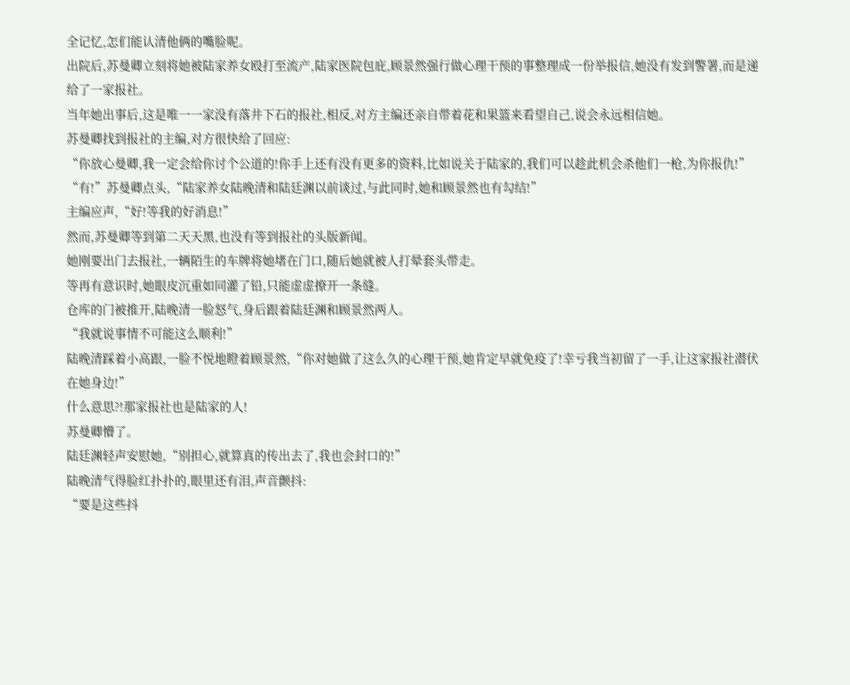全记忆,怎们能认清他俩的嘴脸呢。
出院后,苏曼卿立刻将她被陆家养女殴打至流产,陆家医院包庇,顾景然强行做心理干预的事整理成一份举报信,她没有发到警署,而是递给了一家报社。
当年她出事后,这是唯一一家没有落井下石的报社,相反,对方主编还亲自带着花和果篮来看望自己,说会永远相信她。
苏曼卿找到报社的主编,对方很快给了回应:
“你放心曼卿,我一定会给你讨个公道的!你手上还有没有更多的资料,比如说关于陆家的,我们可以趁此机会杀他们一枪,为你报仇!”
“有!”苏曼卿点头,“陆家养女陆晚清和陆廷渊以前谈过,与此同时,她和顾景然也有勾结!”
主编应声,“好!等我的好消息!”
然而,苏曼卿等到第二天天黑,也没有等到报社的头版新闻。
她刚要出门去报社,一辆陌生的车牌将她堵在门口,随后她就被人打晕套头带走。
等再有意识时,她眼皮沉重如同灌了铅,只能虚虚撩开一条缝。
仓库的门被推开,陆晚清一脸怒气,身后跟着陆廷渊和顾景然两人。
“我就说事情不可能这么顺利!”
陆晚清踩着小高跟,一脸不悦地瞪着顾景然,“你对她做了这么久的心理干预,她肯定早就免疫了!幸亏我当初留了一手,让这家报社潜伏在她身边!”
什么意思?!那家报社也是陆家的人!
苏曼卿懵了。
陆廷渊轻声安慰她,“别担心,就算真的传出去了,我也会封口的!”
陆晚清气得脸红扑扑的,眼里还有泪,声音颤抖:
“要是这些抖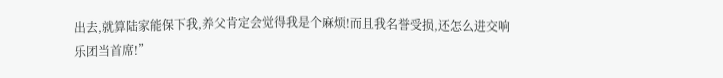出去,就算陆家能保下我,养父肯定会觉得我是个麻烦!而且我名誉受损,还怎么进交响乐团当首席!”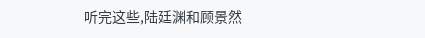听完这些,陆廷渊和顾景然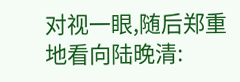对视一眼,随后郑重地看向陆晚清: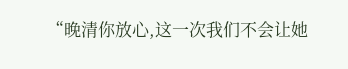“晚清你放心,这一次我们不会让她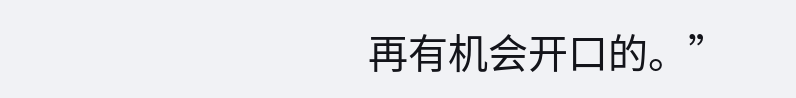再有机会开口的。”